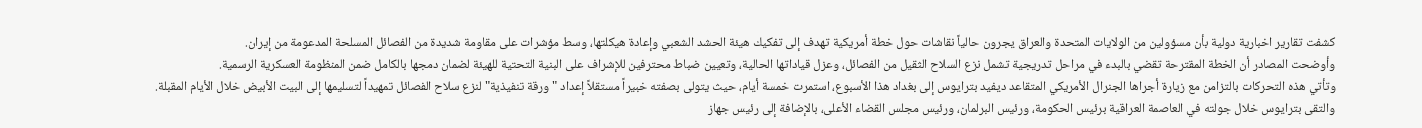كشفت تقارير اخبارية دولية بأن مسؤولين من الولايات المتحدة والعراق يجرون حالياً نقاشات حول خطة أمريكية تهدف إلى تفكيك هيئة الحشد الشعبي وإعادة هيكلتها، وسط مؤشرات على مقاومة شديدة من الفصائل المسلحة المدعومة من إيران.
وأوضحت المصادر أن الخطة المقترحة تقضي بالبدء في مراحل تدريجية تشمل نزع السلاح الثقيل من الفصائل، وعزل قياداتها الحالية، وتعيين ضباط محترفين للإشراف على البنية التحتية للهيئة لضمان دمجها بالكامل ضمن المنظومة العسكرية الرسمية.
وتأتي هذه التحركات بالتزامن مع زيارة أجراها الجنرال الأمريكي المتقاعد ديفيد بترايوس إلى بغداد هذا الأسبوع، استمرت خمسة أيام، حيث يتولى بصفته خبيراً مستقلاً إعداد "ورقة تنفيذية" لنزع سلاح الفصائل تمهيداً لتسليمها إلى البيت الأبيض خلال الأيام المقبلة.
والتقى بترايوس خلال جولته في العاصمة العراقية برئيس الحكومة، ورئيس البرلمان، ورئيس مجلس القضاء الأعلى، بالإضافة إلى رئيس جهاز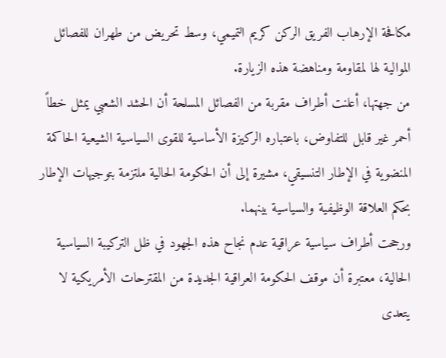مكافحة الإرهاب الفريق الركن كريم التميمي، وسط تحريض من طهران للفصائل الموالية لها لمقاومة ومناهضة هذه الزيارة.
من جهتها، أعلنت أطراف مقربة من الفصائل المسلحة أن الحشد الشعبي يمثل خطاً أحمر غير قابل للتفاوض، باعتباره الركيزة الأساسية للقوى السياسية الشيعية الحاكمة المنضوية في الإطار التنسيقي، مشيرة إلى أن الحكومة الحالية ملتزمة بتوجيهات الإطار بحكم العلاقة الوظيفية والسياسية بينهما.
ورجحت أطراف سياسية عراقية عدم نجاح هذه الجهود في ظل التركيبة السياسية الحالية، معتبرة أن موقف الحكومة العراقية الجديدة من المقترحات الأمريكية لا يتعدى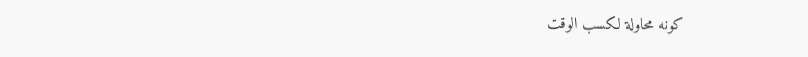كونه محاولة لكسب الوقت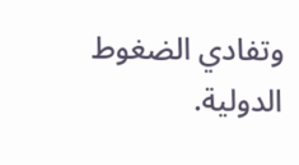وتفادي الضغوط الدولية.